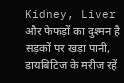Kidney, Liver और फेफड़ों का दुश्मन है सड़कों पर खड़ा पानी, डायबिटिज के मरीज रहें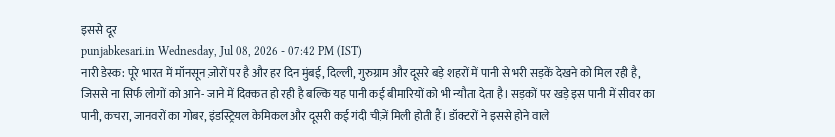इससे दूर
punjabkesari.in Wednesday, Jul 08, 2026 - 07:42 PM (IST)
नारी डेस्क: पूरे भारत में मॉनसून ज़ोरों पर है और हर दिन मुंबई, दिल्ली, गुरुग्राम और दूसरे बड़े शहरों में पानी से भरी सड़कें देखने को मिल रही है, जिससे ना सिर्फ लोगों को आने- जाने में दिक्कत हो रही है बल्कि यह पानी कई बीमारियों को भी न्यौता देता है। सड़कों पर खड़े इस पानी में सीवर का पानी, कचरा, जानवरों का गोबर, इंडस्ट्रियल केमिकल और दूसरी कई गंदी चीज़ें मिली होती हैं। डॉक्टरों ने इससे होने वाले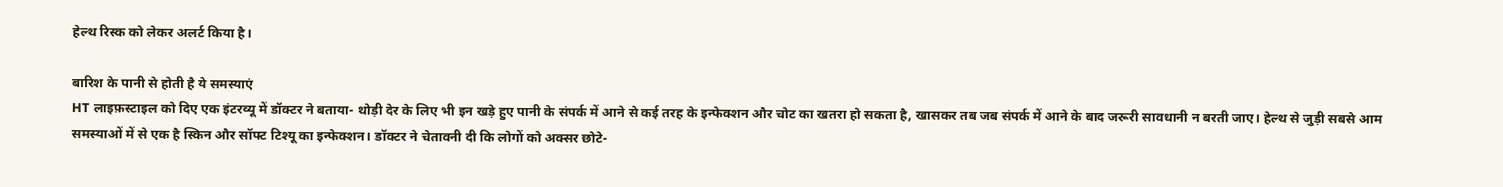हेल्थ रिस्क को लेकर अलर्ट किया है।

बारिश के पानी से होती है ये समस्याएं
HT लाइफ़स्टाइल को दिए एक इंटरव्यू में डॉक्टर ने बताया- थोड़ी देर के लिए भी इन खड़े हुए पानी के संपर्क में आने से कई तरह के इन्फेक्शन और चोट का खतरा हो सकता है, खासकर तब जब संपर्क में आने के बाद जरूरी सावधानी न बरती जाए। हेल्थ से जुड़ी सबसे आम समस्याओं में से एक है स्किन और सॉफ्ट टिश्यू का इन्फेक्शन। डॉक्टर ने चेतावनी दी कि लोगों को अक्सर छोटे-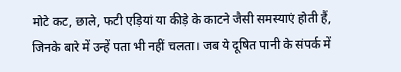मोटे कट, छाले, फटी एड़ियां या कीड़े के काटने जैसी समस्याएं होती हैं, जिनके बारे में उन्हें पता भी नहीं चलता। जब ये दूषित पानी के संपर्क में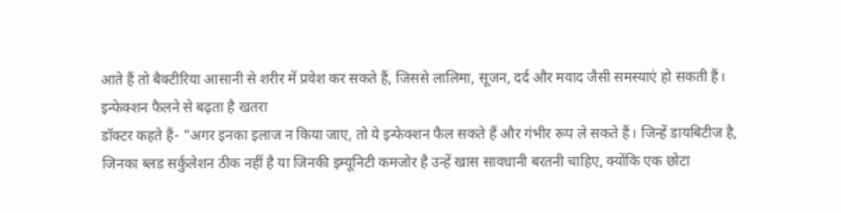आते हैं तो बैक्टीरिया आसानी से शरीर में प्रवेश कर सकते हैं, जिससे लालिमा, सूजन, दर्द और मवाद जैसी समस्याएं हो सकती हैं।
इन्फेक्शन फैलने से बढ़ता है खतरा
डॉक्टर कहते हैं- "अगर इनका इलाज न किया जाए, तो ये इन्फेक्शन फैल सकते हैं और गंभीर रूप ले सकते हैं। जिन्हें डायबिटीज है, जिनका ब्लड सर्कुलेशन ठीक नहीं है या जिनकी इम्यूनिटी कमजोर है उन्हें खास सावधानी बरतनी चाहिए, क्योंकि एक छोटा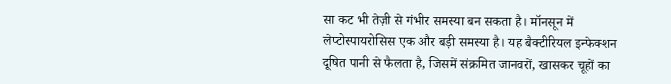सा कट भी तेज़ी से गंभीर समस्या बन सकता है। मॉनसून में लेप्टोस्पायरोसिस एक और बड़ी समस्या है। यह बैक्टीरियल इन्फेक्शन दूषित पानी से फैलता है, जिसमें संक्रमित जानवरों, खासकर चूहों का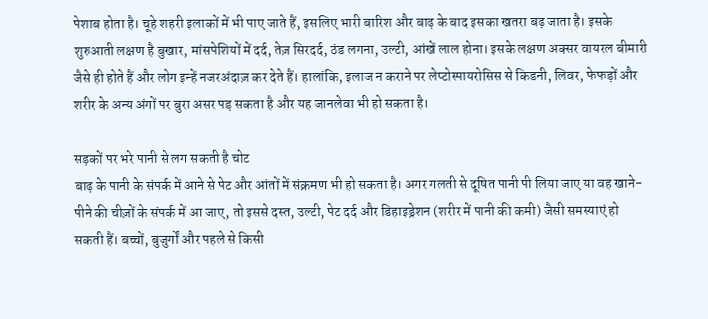पेशाब होता है। चूहे शहरी इलाकों में भी पाए जाते हैं, इसलिए भारी बारिश और बाढ़ के बाद इसका खतरा बढ़ जाता है। इसके शुरुआती लक्षण है बुखार, मांसपेशियों में दर्द, तेज़ सिरदर्द, ठंड लगना, उल्टी, आंखें लाल होना। इसके लक्षण अक्सर वायरल बीमारी जैसे ही होते हैं और लोग इन्हें नजरअंदाज़ कर देते हैं। हालांकि, इलाज न कराने पर लेप्टोस्पायरोसिस से किडनी, लिवर, फेफड़ों और शरीर के अन्य अंगों पर बुरा असर पड़ सकता है और यह जानलेवा भी हो सकता है।

सड़कों पर भरे पानी से लग सकती है चोट
बाढ़ के पानी के संपर्क में आने से पेट और आंतों में संक्रमण भी हो सकता है। अगर गलती से दूषित पानी पी लिया जाए या वह खाने-पीने की चीज़ों के संपर्क में आ जाए, तो इससे दस्त, उल्टी, पेट दर्द और डिहाइड्रेशन (शरीर में पानी की कमी) जैसी समस्याएं हो सकती हैं। बच्चों, बुजुर्गों और पहले से किसी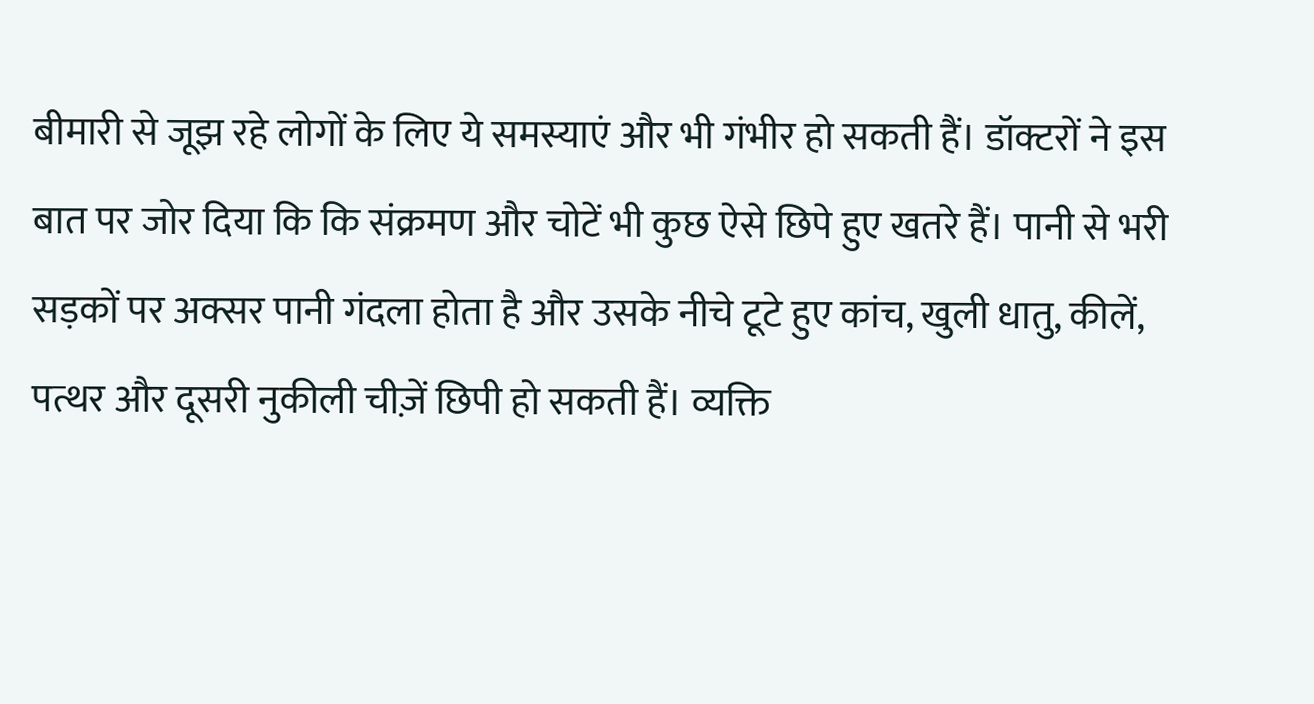बीमारी से जूझ रहे लोगों के लिए ये समस्याएं और भी गंभीर हो सकती हैं। डॉक्टरों ने इस बात पर जोर दिया कि कि संक्रमण और चोटें भी कुछ ऐसे छिपे हुए खतरे हैं। पानी से भरी सड़कों पर अक्सर पानी गंदला होता है और उसके नीचे टूटे हुए कांच, खुली धातु, कीलें, पत्थर और दूसरी नुकीली चीज़ें छिपी हो सकती हैं। व्यक्ति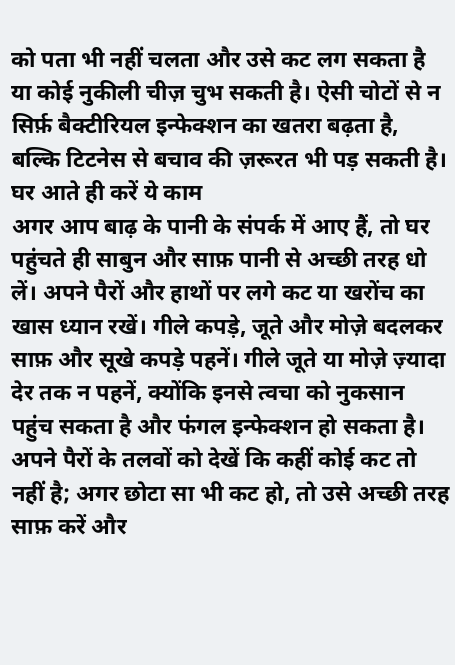को पता भी नहीं चलता और उसे कट लग सकता है या कोई नुकीली चीज़ चुभ सकती है। ऐसी चोटों से न सिर्फ़ बैक्टीरियल इन्फेक्शन का खतरा बढ़ता है, बल्कि टिटनेस से बचाव की ज़रूरत भी पड़ सकती है।
घर आते ही करें ये काम
अगर आप बाढ़ के पानी के संपर्क में आए हैं, तो घर पहुंचते ही साबुन और साफ़ पानी से अच्छी तरह धो लें। अपने पैरों और हाथों पर लगे कट या खरोंच का खास ध्यान रखें। गीले कपड़े, जूते और मोज़े बदलकर साफ़ और सूखे कपड़े पहनें। गीले जूते या मोज़े ज़्यादा देर तक न पहनें, क्योंकि इनसे त्वचा को नुकसान पहुंच सकता है और फंगल इन्फेक्शन हो सकता है। अपने पैरों के तलवों को देखें कि कहीं कोई कट तो नहीं है; अगर छोटा सा भी कट हो, तो उसे अच्छी तरह साफ़ करें और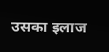उसका इलाज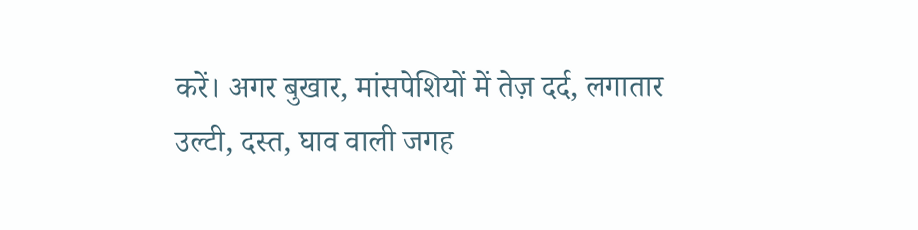करें। अगर बुखार, मांसपेशियों में तेज़ दर्द, लगातार उल्टी, दस्त, घाव वाली जगह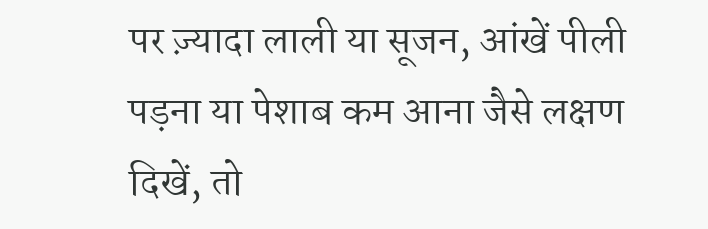पर ज़्यादा लाली या सूजन, आंखें पीली पड़ना या पेशाब कम आना जैसे लक्षण दिखें, तो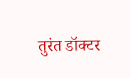तुरंत डॉक्टर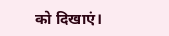को दिखाएं।